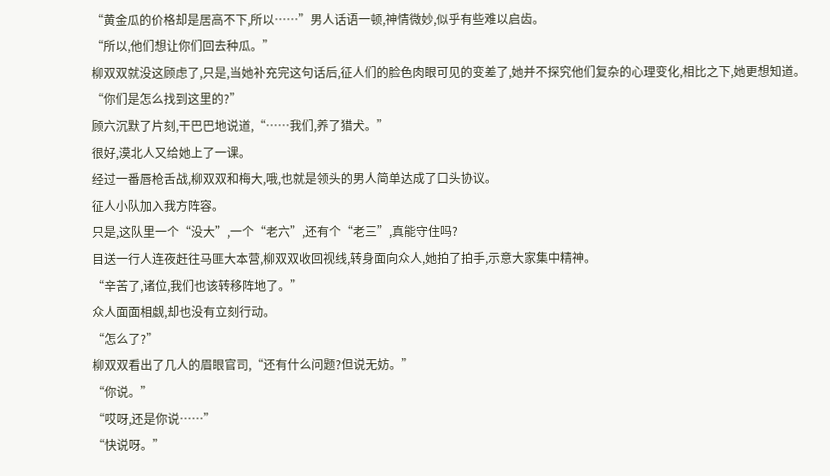“黄金瓜的价格却是居高不下,所以……”男人话语一顿,神情微妙,似乎有些难以启齿。
“所以,他们想让你们回去种瓜。”
柳双双就没这顾虑了,只是,当她补充完这句话后,征人们的脸色肉眼可见的变差了,她并不探究他们复杂的心理变化,相比之下,她更想知道。
“你们是怎么找到这里的?”
顾六沉默了片刻,干巴巴地说道,“……我们,养了猎犬。”
很好,漠北人又给她上了一课。
经过一番唇枪舌战,柳双双和梅大,哦,也就是领头的男人简单达成了口头协议。
征人小队加入我方阵容。
只是,这队里一个“没大”,一个“老六”,还有个“老三”,真能守住吗?
目送一行人连夜赶往马匪大本营,柳双双收回视线,转身面向众人,她拍了拍手,示意大家集中精神。
“辛苦了,诸位,我们也该转移阵地了。”
众人面面相觑,却也没有立刻行动。
“怎么了?”
柳双双看出了几人的眉眼官司,“还有什么问题?但说无妨。”
“你说。”
“哎呀,还是你说……”
“快说呀。”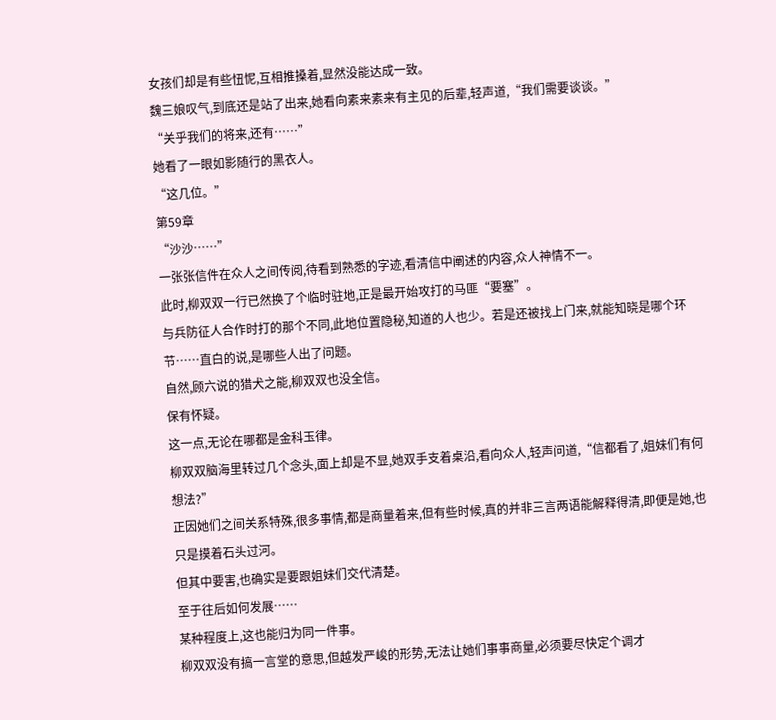女孩们却是有些忸怩,互相推搡着,显然没能达成一致。
魏三娘叹气,到底还是站了出来,她看向素来素来有主见的后辈,轻声道,“我们需要谈谈。”
“关乎我们的将来,还有……”
她看了一眼如影随行的黑衣人。
“这几位。”
第59章
“沙沙……”
一张张信件在众人之间传阅,待看到熟悉的字迹,看清信中阐述的内容,众人神情不一。
此时,柳双双一行已然换了个临时驻地,正是最开始攻打的马匪“要塞”。
与兵防征人合作时打的那个不同,此地位置隐秘,知道的人也少。若是还被找上门来,就能知晓是哪个环节……直白的说,是哪些人出了问题。
自然,顾六说的猎犬之能,柳双双也没全信。
保有怀疑。
这一点,无论在哪都是金科玉律。
柳双双脑海里转过几个念头,面上却是不显,她双手支着桌沿,看向众人,轻声问道,“信都看了,姐妹们有何想法?”
正因她们之间关系特殊,很多事情,都是商量着来,但有些时候,真的并非三言两语能解释得清,即便是她,也只是摸着石头过河。
但其中要害,也确实是要跟姐妹们交代清楚。
至于往后如何发展……
某种程度上,这也能归为同一件事。
柳双双没有搞一言堂的意思,但越发严峻的形势,无法让她们事事商量,必须要尽快定个调才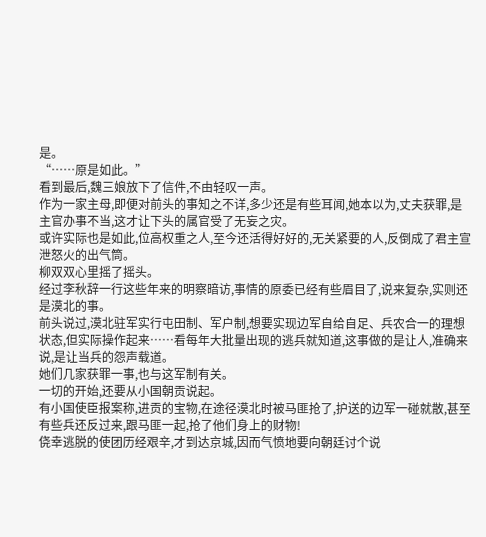是。
“……原是如此。”
看到最后,魏三娘放下了信件,不由轻叹一声。
作为一家主母,即便对前头的事知之不详,多少还是有些耳闻,她本以为,丈夫获罪,是主官办事不当,这才让下头的属官受了无妄之灾。
或许实际也是如此,位高权重之人,至今还活得好好的,无关紧要的人,反倒成了君主宣泄怒火的出气筒。
柳双双心里摇了摇头。
经过李秋辞一行这些年来的明察暗访,事情的原委已经有些眉目了,说来复杂,实则还是漠北的事。
前头说过,漠北驻军实行屯田制、军户制,想要实现边军自给自足、兵农合一的理想状态,但实际操作起来……看每年大批量出现的逃兵就知道,这事做的是让人,准确来说,是让当兵的怨声载道。
她们几家获罪一事,也与这军制有关。
一切的开始,还要从小国朝贡说起。
有小国使臣报案称,进贡的宝物,在途径漠北时被马匪抢了,护送的边军一碰就散,甚至有些兵还反过来,跟马匪一起,抢了他们身上的财物!
侥幸逃脱的使团历经艰辛,才到达京城,因而气愤地要向朝廷讨个说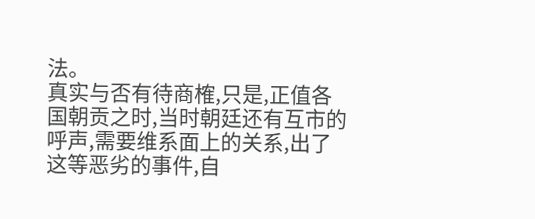法。
真实与否有待商榷,只是,正值各国朝贡之时,当时朝廷还有互市的呼声,需要维系面上的关系,出了这等恶劣的事件,自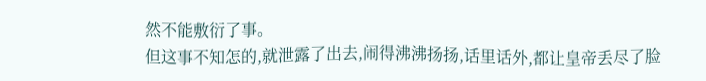然不能敷衍了事。
但这事不知怎的,就泄露了出去,闹得沸沸扬扬,话里话外,都让皇帝丢尽了脸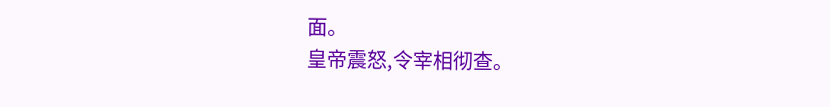面。
皇帝震怒,令宰相彻查。